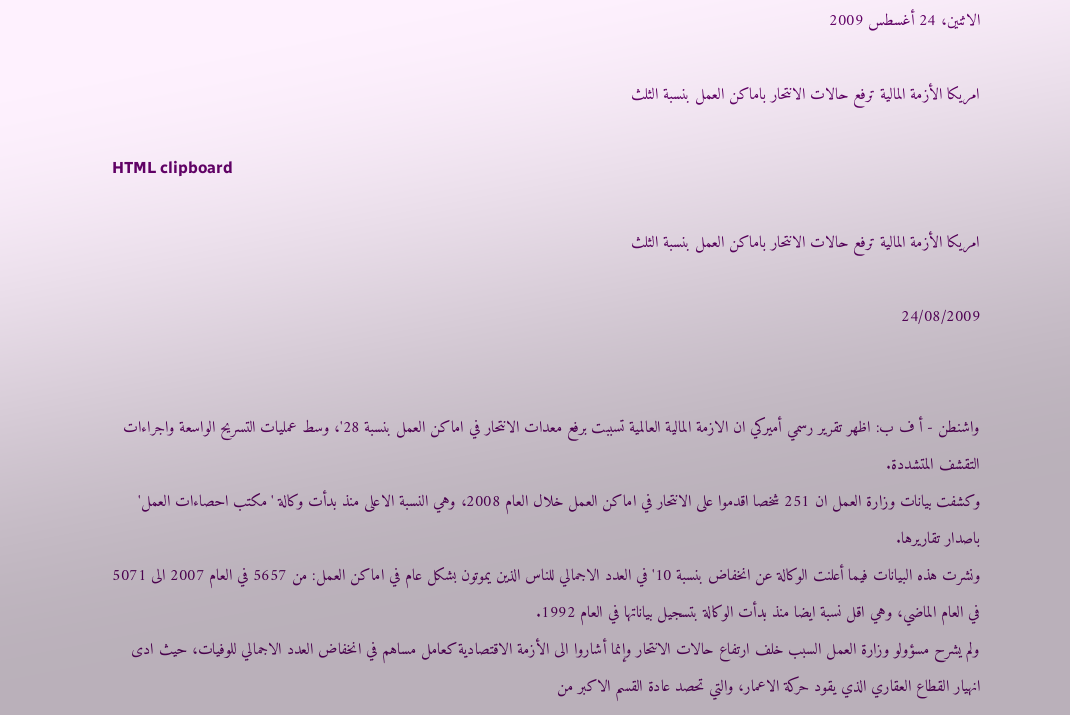الاثنين، 24 أغسطس 2009

امريكا الأزمة المالية ترفع حالات الانتحار باماكن العمل بنسبة الثلث

HTML clipboard

امريكا الأزمة المالية ترفع حالات الانتحار باماكن العمل بنسبة الثلث

24/08/2009


واشنطن - أ ف ب: اظهر تقرير رسمي أميركي ان الازمة المالية العالمية تسببت برفع معدات الانتحار في اماكن العمل بنسبة 28'، وسط عمليات التسريح الواسعة واجراءات التقشف المتشددة.
وكشفت بيانات وزارة العمل ان 251 شخصا اقدموا على الانتحار في اماكن العمل خلال العام 2008، وهي النسبة الاعلى منذ بدأت وكالة 'مكتب احصاءات العمل' باصدار تقاريرها.
ونشرت هذه البيانات فيما أعلنت الوكالة عن انخفاض بنسبة 10' في العدد الاجمالي للناس الذين يموتون بشكل عام في اماكن العمل: من 5657 في العام 2007 الى 5071 في العام الماضي، وهي اقل نسبة ايضا منذ بدأت الوكالة بتسجيل بياناتها في العام 1992.
ولم يشرح مسؤولو وزارة العمل السبب خلف ارتفاع حالات الانتحار وإنما أشاروا الى الأزمة الاقتصادية كعامل مساهم في انخفاض العدد الاجمالي للوفيات، حيث ادى انهيار القطاع العقاري الذي يقود حركة الاعمار، والتي تحصد عادة القسم الاكبر من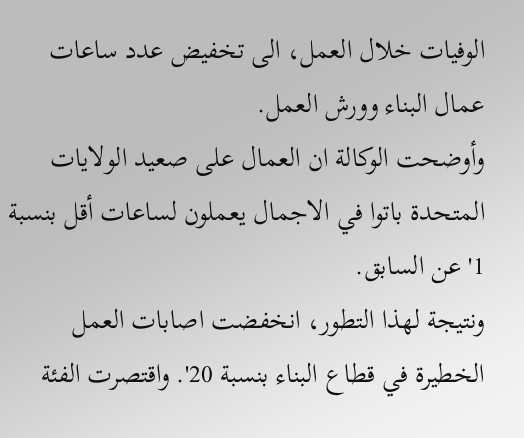الوفيات خلال العمل، الى تخفيض عدد ساعات عمال البناء وورش العمل.
وأوضحت الوكالة ان العمال على صعيد الولايات المتحدة باتوا في الاجمال يعملون لساعات أقل بنسبة 1' عن السابق.
ونتيجة لهذا التطور، انخفضت اصابات العمل الخطيرة في قطاع البناء بنسبة 20'. واقتصرت الفئة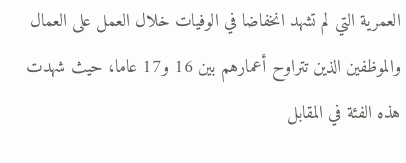العمرية التي لم تشهد انخفاضا في الوفيات خلال العمل على العمال والموظفين الذين تتراوح أعمارهم بين 16 و17 عاما، حيث شهدت هذه الفئة في المقابل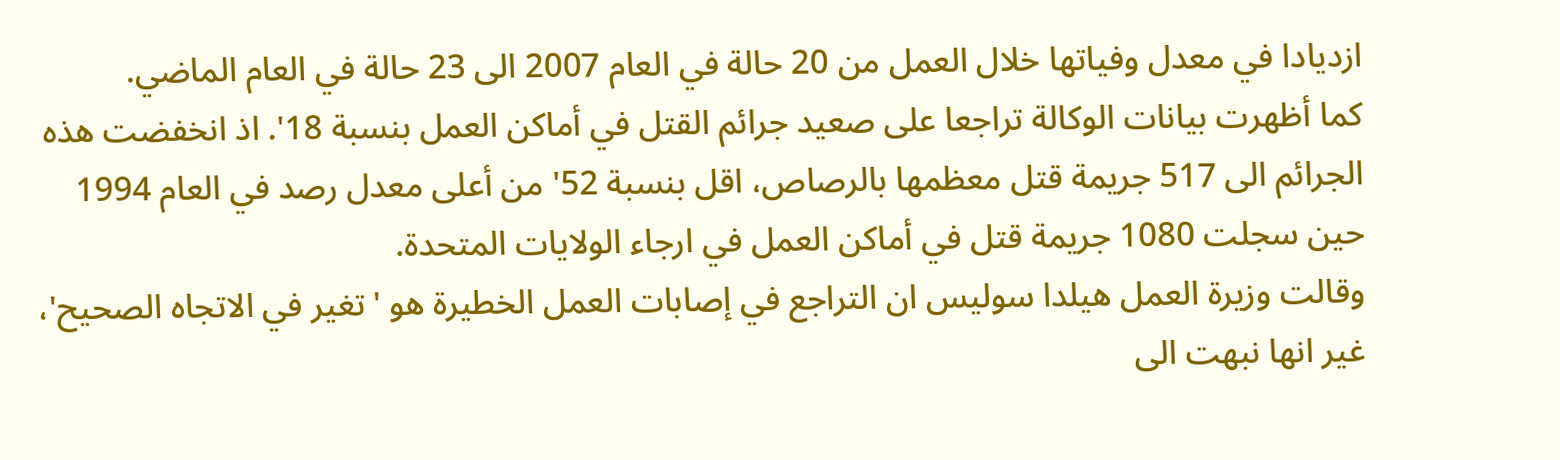ازديادا في معدل وفياتها خلال العمل من 20 حالة في العام 2007 الى 23 حالة في العام الماضي.
كما أظهرت بيانات الوكالة تراجعا على صعيد جرائم القتل في أماكن العمل بنسبة 18'. اذ انخفضت هذه الجرائم الى 517 جريمة قتل معظمها بالرصاص، اقل بنسبة 52' من أعلى معدل رصد في العام 1994 حين سجلت 1080 جريمة قتل في أماكن العمل في ارجاء الولايات المتحدة.
وقالت وزيرة العمل هيلدا سوليس ان التراجع في إصابات العمل الخطيرة هو 'تغير في الاتجاه الصحيح'، غير انها نبهت الى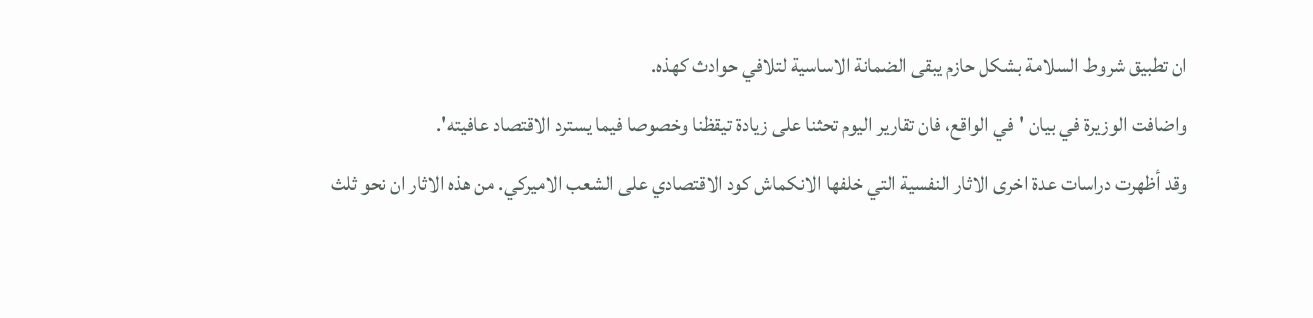ان تطبيق شروط السلامة بشكل حازم يبقى الضمانة الاساسية لتلافي حوادث كهذه.
واضافت الوزيرة في بيان 'في الواقع، فان تقارير اليوم تحثنا على زيادة تيقظنا وخصوصا فيما يسترد الاقتصاد عافيته'.
وقد أظهرت دراسات عدة اخرى الاثار النفسية التي خلفها الانكماش كود الاقتصادي على الشعب الاميركي. من هذه الاثار ان نحو ثلث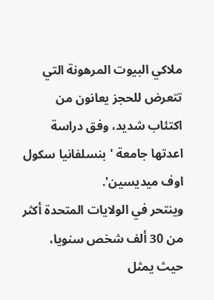ملاكي البيوت المرهونة التي تتعرض للحجز يعانون من اكتئاب شديد، وفق دراسة اعدتها جامعة 'بنسلفانيا سكول اوف ميديسين'.
وينتحر في الولايات المتحدة أكثر من 30 ألف شخص سنويا، حيث يمثل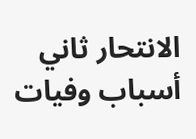الانتحار ثاني أسباب وفيات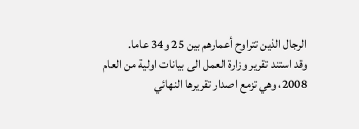الرجال الذين تتراوح أعمارهم بين 25 و34 عاما.
وقد استند تقرير وزارة العمل الى بيانات اولية من العام 2008، وهي تزمع اصدار تقريرها النهائي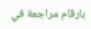بارقام مراجعة في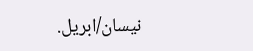نيسان/ابريل.